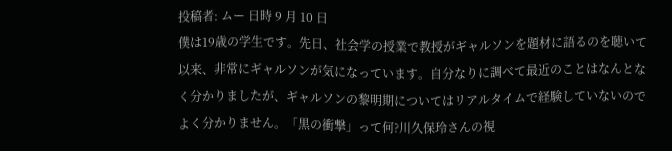投稿者: ムー 日時 9 月 10 日
僕は19歳の学生です。先日、社会学の授業で教授がギャルソンを題材に語るのを聴いて以来、非常にギャルソンが気になっています。自分なりに調べて最近のことはなんとなく分かりましたが、ギャルソンの黎明期についてはリアルタイムで経験していないのでよく分かりません。「黒の衝撃」って何?川久保玲さんの視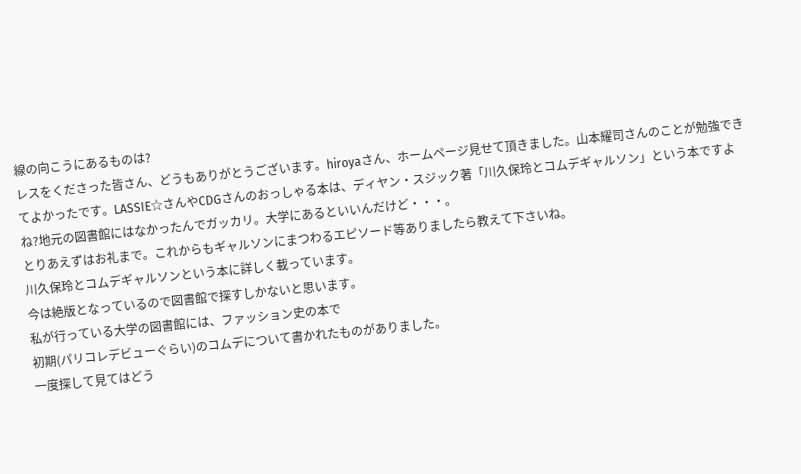線の向こうにあるものは?
レスをくださった皆さん、どうもありがとうございます。hiroyaさん、ホームページ見せて頂きました。山本耀司さんのことが勉強できてよかったです。LASSIE☆さんやCDGさんのおっしゃる本は、ディヤン・スジック著「川久保玲とコムデギャルソン」という本ですよね?地元の図書館にはなかったんでガッカリ。大学にあるといいんだけど・・・。
とりあえずはお礼まで。これからもギャルソンにまつわるエピソード等ありましたら教えて下さいね。
川久保玲とコムデギャルソンという本に詳しく載っています。
今は絶版となっているので図書館で探すしかないと思います。
私が行っている大学の図書館には、ファッション史の本で
初期(パリコレデビューぐらい)のコムデについて書かれたものがありました。
一度探して見てはどう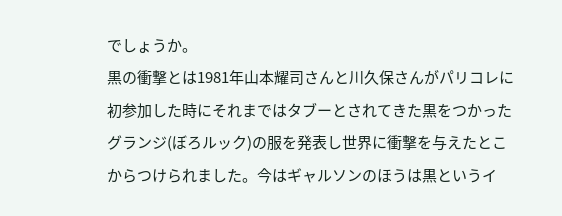でしょうか。
黒の衝撃とは1981年山本耀司さんと川久保さんがパリコレに初参加した時にそれまではタブーとされてきた黒をつかったグランジ(ぼろルック)の服を発表し世界に衝撃を与えたとこからつけられました。今はギャルソンのほうは黒というイ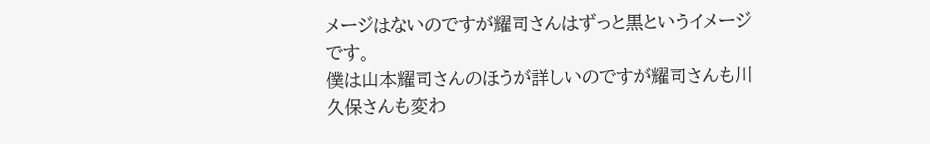メージはないのですが耀司さんはずっと黒というイメージです。
僕は山本耀司さんのほうが詳しいのですが耀司さんも川久保さんも変わ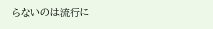らないのは流行に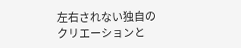左右されない独自のクリエーションと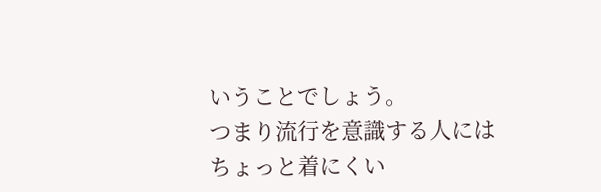いうことでしょう。
つまり流行を意識する人にはちょっと着にくい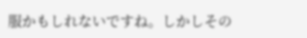服かもしれないですね。しかしその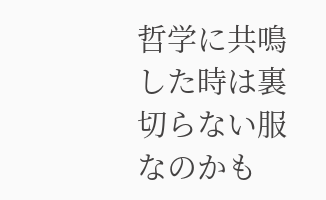哲学に共鳴した時は裏切らない服なのかも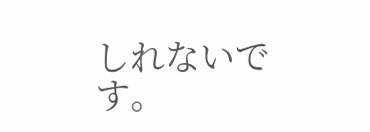しれないです。